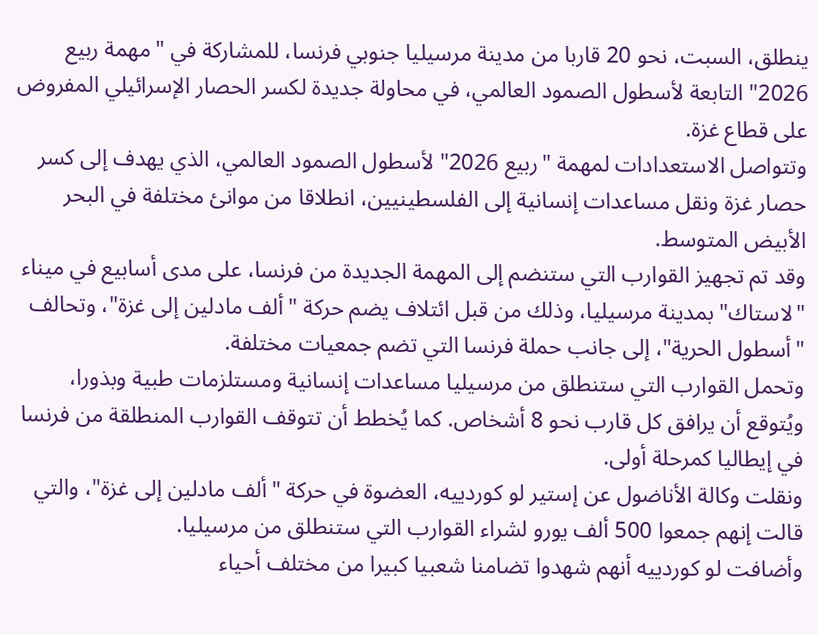ينطلق، السبت، نحو 20 قاربا من مدينة مرسيليا جنوبي فرنسا، للمشاركة في "مهمة ربيع 2026" التابعة لأسطول الصمود العالمي، في محاولة جديدة لكسر الحصار الإسرائيلي المفروض على قطاع غزة.
وتتواصل الاستعدادات لمهمة "ربيع 2026" لأسطول الصمود العالمي، الذي يهدف إلى كسر حصار غزة ونقل مساعدات إنسانية إلى الفلسطينيين، انطلاقا من موانئ مختلفة في البحر الأبيض المتوسط.
وقد تم تجهيز القوارب التي ستنضم إلى المهمة الجديدة من فرنسا، على مدى أسابيع في ميناء "لاستاك" بمدينة مرسيليا، وذلك من قبل ائتلاف يضم حركة "ألف مادلين إلى غزة"، وتحالف "أسطول الحرية"، إلى جانب حملة فرنسا التي تضم جمعيات مختلفة.
وتحمل القوارب التي ستنطلق من مرسيليا مساعدات إنسانية ومستلزمات طبية وبذورا، ويُتوقع أن يرافق كل قارب نحو 8 أشخاص. كما يُخطط أن تتوقف القوارب المنطلقة من فرنسا في إيطاليا كمرحلة أولى.
ونقلت وكالة الأناضول عن إستير لو كوردييه، العضوة في حركة "ألف مادلين إلى غزة"، والتي قالت إنهم جمعوا 500 ألف يورو لشراء القوارب التي ستنطلق من مرسيليا.
وأضافت لو كوردييه أنهم شهدوا تضامنا شعبيا كبيرا من مختلف أحياء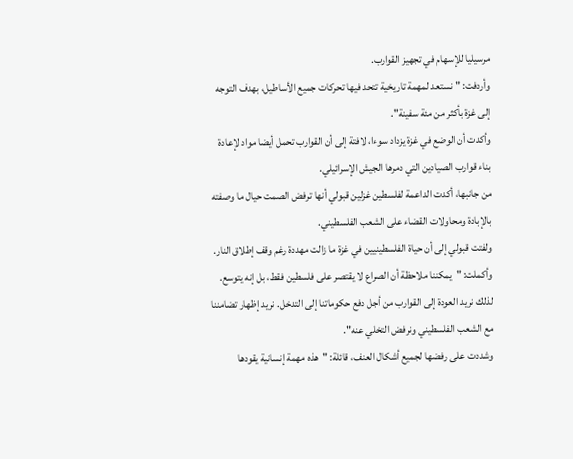مرسيليا للإسهام في تجهيز القوارب.
وأردفت: "نستعد لمهمة تاريخية تتحد فيها تحركات جميع الأساطيل، بهدف التوجه إلى غزة بأكثر من مئة سفينة".
وأكدت أن الوضع في غزة يزداد سوءا، لافتة إلى أن القوارب تحمل أيضا مواد لإعادة بناء قوارب الصيادين التي دمرها الجيش الإسرائيلي.
من جانبها، أكدت الداعمة لفلسطين غزلين قبولي أنها ترفض الصمت حيال ما وصفته بالإبادة ومحاولات القضاء على الشعب الفلسطيني.
ولفتت قبولي إلى أن حياة الفلسطينيين في غزة ما زالت مهددة رغم وقف إطلاق النار.
وأكملت: "يمكننا ملاحظة أن الصراع لا يقتصر على فلسطين فقط، بل إنه يتوسع. لذلك نريد العودة إلى القوارب من أجل دفع حكوماتنا إلى التدخل. نريد إظهار تضامننا مع الشعب الفلسطيني ونرفض التخلي عنه".
وشددت على رفضها لجميع أشكال العنف، قائلة: "هذه مهمة إنسانية يقودها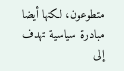متطوعون، لكنها أيضا مبادرة سياسية تهدف إلى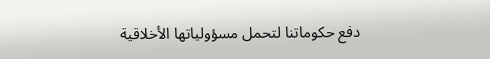دفع حكوماتنا لتحمل مسؤولياتها الأخلاقية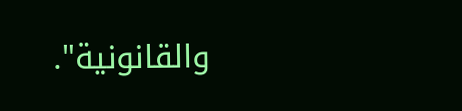والقانونية".